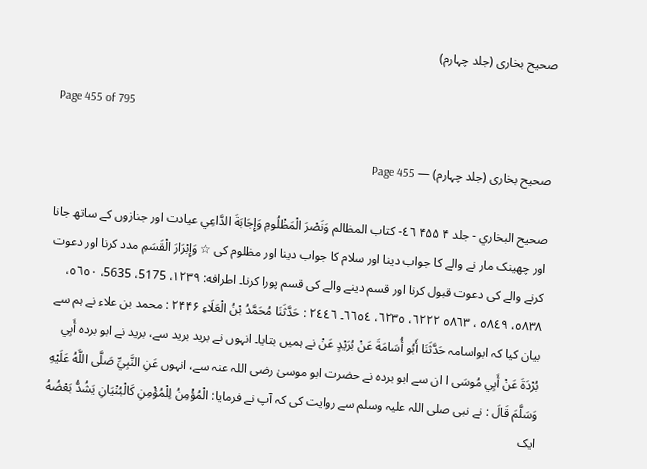صحیح بخاری (جلد چہارم)

Page 455 of 795

صحیح بخاری (جلد چہارم) — Page 455

صحيح البخاري - جلد ۴ ۴۵۵ ٤٦- كتاب المظالم وَنَصْرَ الْمَظْلُومِ وَإِجَابَةَ الدَّاعِي عیادت اور جنازوں کے ساتھ جانا اور چھینک مار نے والے کا جواب دینا اور سلام کا جواب دینا اور مظلوم کی ☆ وَإِبْرَارَ الْقَسَمِ مدد کرنا اور دعوت کرنے والے کی دعوت قبول کرنا اور قسم دینے والے کی قسم پورا کرنا۔ اطرافه: ۱۲۳۹، 5175، 5635، ٥٦٥٠، ٥٨٣٨، ٥٨٤٩ ، ٥٨٦٣ ٦٢٢٢، ٦٢٣٥، ٦٦٥٤۔ ٢٤٤٦ : حَدَّثَنَا مُحَمَّدُ بْنُ الْعَلَاءِ ۲۴۴۶ : محمد بن علاء نے ہم سے بیان کیا کہ ابواسامہ حَدَّثَنَا أَبُو أُسَامَةَ عَنْ بُرَيْدٍ عَنْ نے ہمیں بتایا۔ انہوں نے برید برید سے، برید نے ابو بردہ أَبِي بُرْدَةَ عَنْ أَبِي مُوسَى ا ان سے ابو بردہ نے حضرت ابو موسیٰ رضی اللہ عنہ سے، انہوں عَنِ النَّبِيِّ صَلَّى اللَّهُ عَلَيْهِ وَسَلَّمَ قَالَ : نے نبی صلی اللہ علیہ وسلم سے روایت کی کہ آپ نے فرمایا: الْمُؤْمِنُ لِلْمُؤْمِنِ كَالْبُنْيَانِ يَشُدُّ بَعْضُهُ ایک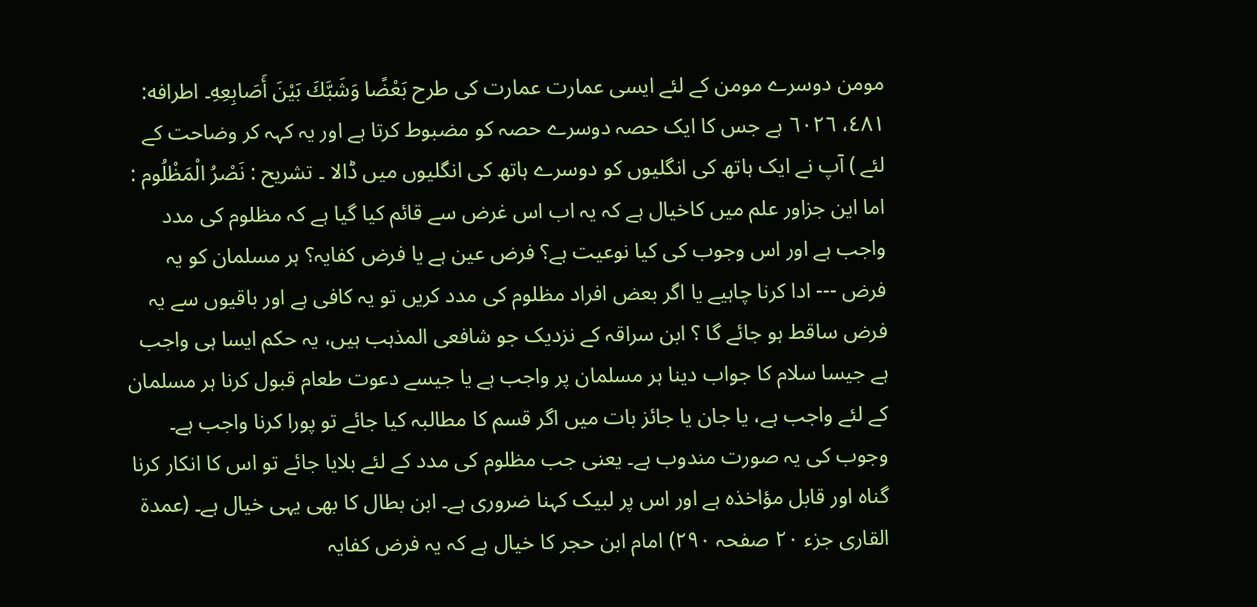مومن دوسرے مومن کے لئے ایسی عمارت عمارت کی طرح بَعْضًا وَشَبَّكَ بَيْنَ أَصَابِعِهِ۔ اطرافه: ٤٨١، ٦٠٢٦ ہے جس کا ایک حصہ دوسرے حصہ کو مضبوط کرتا ہے اور یہ کہہ کر وضاحت کے لئے ) آپ نے ایک ہاتھ کی انگلیوں کو دوسرے ہاتھ کی انگلیوں میں ڈالا ۔ تشریح : نَصْرُ الْمَظْلُوم : اما این جزاور علم میں کاخیال ہے کہ یہ اب اس غرض سے قائم کیا گیا ہے کہ مظلوم کی مدد واجب ہے اور اس وجوب کی کیا نوعیت ہے؟ فرض عین ہے یا فرض کفایہ؟ ہر مسلمان کو یہ فرض --- ادا کرنا چاہیے یا اگر بعض افراد مظلوم کی مدد کریں تو یہ کافی ہے اور باقیوں سے یہ فرض ساقط ہو جائے گا ؟ ابن سراقہ کے نزدیک جو شافعی المذہب ہیں، یہ حکم ایسا ہی واجب ہے جیسا سلام کا جواب دینا ہر مسلمان پر واجب ہے یا جیسے دعوت طعام قبول کرنا ہر مسلمان کے لئے واجب ہے، یا جان یا جائز بات میں اگر قسم کا مطالبہ کیا جائے تو پورا کرنا واجب ہے۔ وجوب کی یہ صورت مندوب ہے۔ یعنی جب مظلوم کی مدد کے لئے بلایا جائے تو اس کا انکار کرنا گناہ اور قابل مؤاخذہ ہے اور اس پر لبیک کہنا ضروری ہے۔ ابن بطال کا بھی یہی خیال ہے۔ (عمدۃ القاری جزء ۲۰ صفحہ ۲۹۰) امام ابن حجر کا خیال ہے کہ یہ فرض کفایہ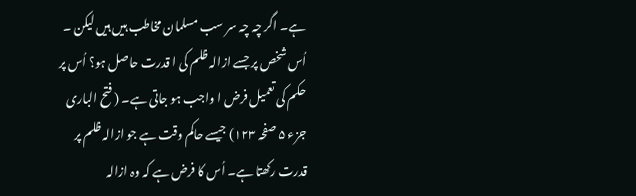ہے۔ اگر چہ چہ سر سب مسلمان مخاطب ہیں ہیں لیکن ۔ اُس شخص پر جسے ازالہ ظلم کی ا قدرت حاصل ہو؟ اُس پر حکم کی تعمیل فرض ا واجب ہو جاتی ہے۔ ( فتح الباری جزء ۵ صفحہ ۱۲۳) جیسے حاکم وقت ہے جو ازالہ ظلم پر قدرت رکھتا ہے۔ اُس کا فرض ہے کہ وہ ازالہ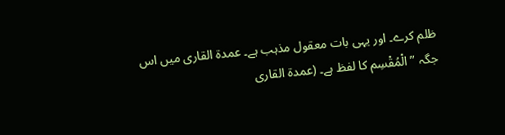ظلم کرے۔ اور یہی بات معقول مذہب ہے۔ عمدۃ القاری میں اس جگہ ”الْمُقْسِم کا لفظ ہے۔ (عمدۃ القاری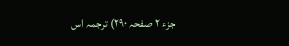جزء ۲ صفحہ ۲۹۰) ترجمہ اس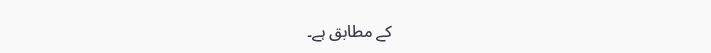کے مطابق ہے۔